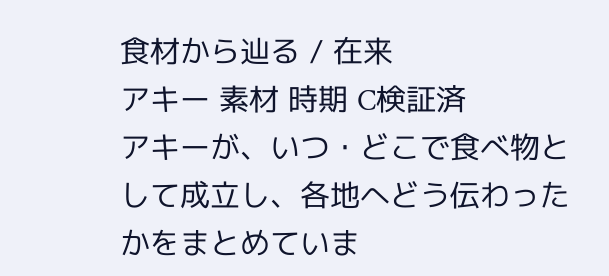食材から辿る / 在来
アキー 素材 時期 C検証済
アキーが、いつ・どこで食べ物として成立し、各地へどう伝わったかをまとめていま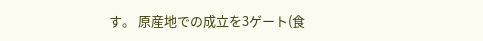す。 原産地での成立を3ゲート(食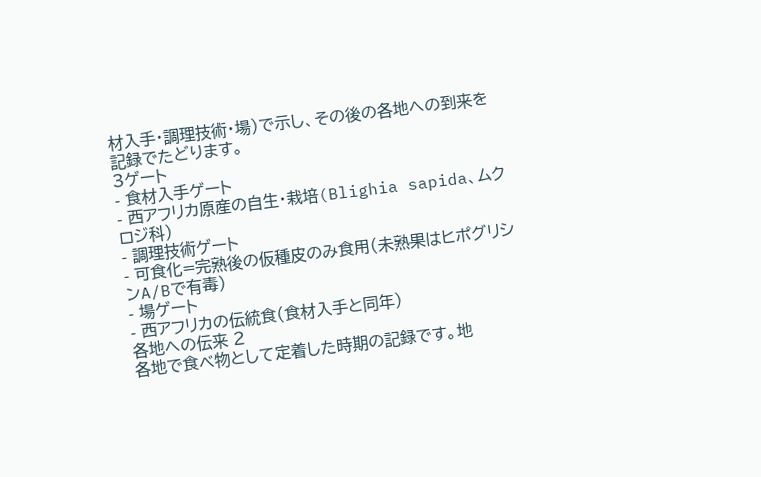材入手・調理技術・場)で示し、その後の各地への到来を記録でたどります。
3ゲート
- 食材入手ゲート
- 西アフリカ原産の自生・栽培(Blighia sapida、ムクロジ科)
- 調理技術ゲート
- 可食化=完熟後の仮種皮のみ食用(未熟果はヒポグリシンA/Bで有毒)
- 場ゲート
- 西アフリカの伝統食(食材入手と同年)
各地への伝来 2
各地で食べ物として定着した時期の記録です。地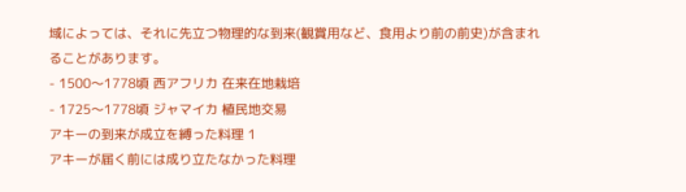域によっては、それに先立つ物理的な到来(観賞用など、食用より前の前史)が含まれることがあります。
- 1500〜1778頃 西アフリカ 在来在地栽培
- 1725〜1778頃 ジャマイカ 植民地交易
アキーの到来が成立を縛った料理 1
アキーが届く前には成り立たなかった料理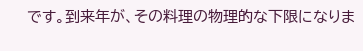です。到来年が、その料理の物理的な下限になりま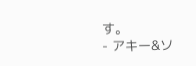す。
- アキー&ソ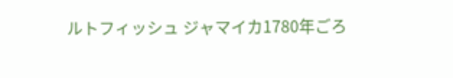ルトフィッシュ ジャマイカ1780年ごろ